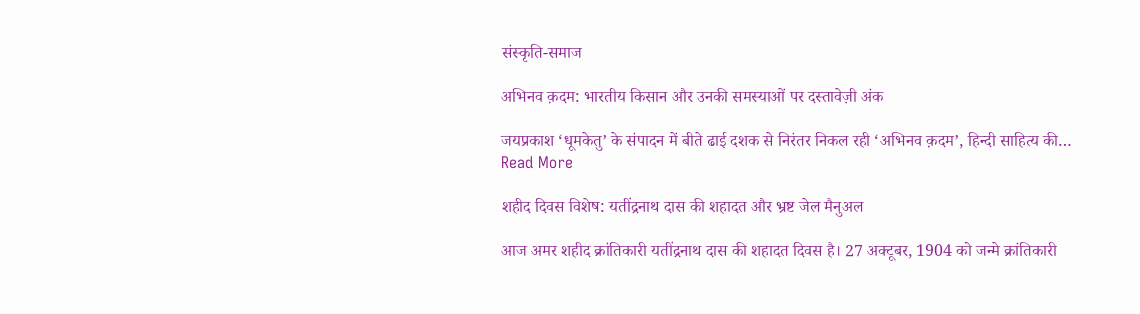संस्कृति-समाज

अभिनव क़दम: भारतीय किसान और उनकी समस्याओं पर दस्तावेज़ी अंक

जयप्रकाश ‘धूमकेतु’ के संपादन में बीते ढाई दशक से निरंतर निकल रही ‘अभिनव क़दम’, हिन्दी साहित्य की… Read More

शहीद दिवस विशेष: यतींद्रनाथ दास की शहादत और भ्रष्ट जेल मैनुअल

आज अमर शहीद क्रांतिकारी यतींद्रनाथ दास की शहादत दिवस है। 27 अक्टूबर, 1904 को जन्मे क्रांतिकारी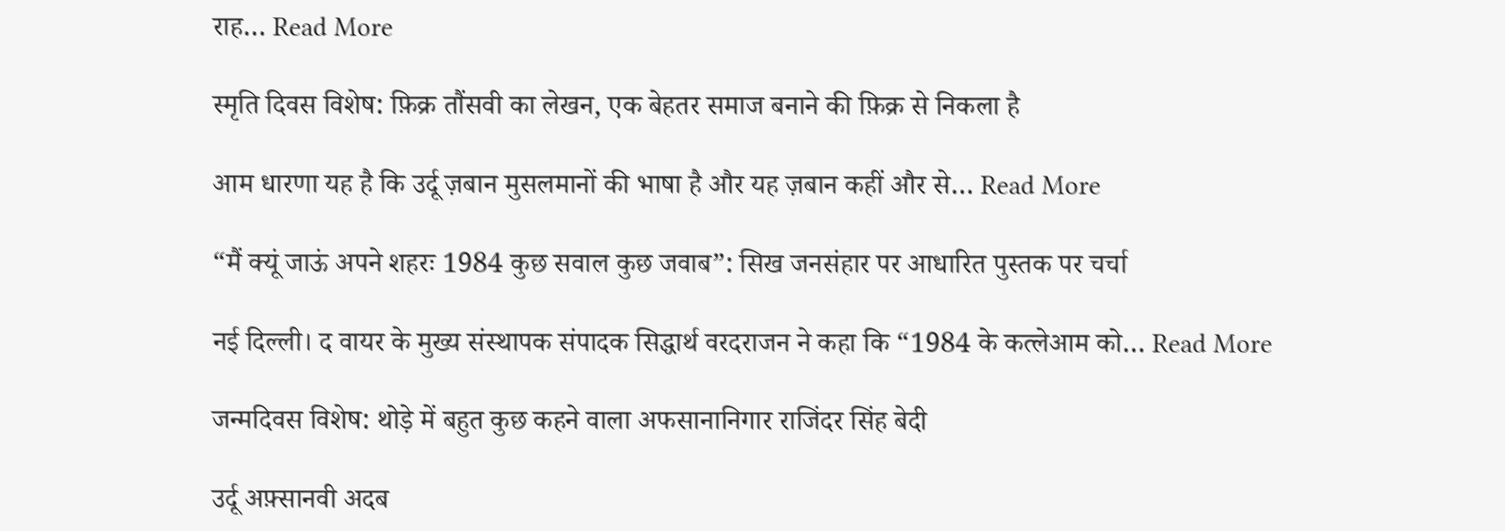राह… Read More

स्मृति दिवस विशेष: फ़िक्र तौंसवी का लेखन, एक बेहतर समाज बनाने की फ़िक्र से निकला है

आम धारणा यह है कि उर्दू ज़बान मुसलमानों की भाषा है और यह ज़बान कहीं और से… Read More

“मैं क्यूं जाऊं अपने शहरः 1984 कुछ सवाल कुछ जवाब”: सिख जनसंहार पर आधारित पुस्तक पर चर्चा

नई दिल्ली। द वायर के मुख्य संस्थापक संपादक सिद्धार्थ वरदराजन ने कहा कि “1984 के कत्लेआम को… Read More

जन्मदिवस विशेष: थोड़े में बहुत कुछ कहने वाला अफसानानिगार राजिंदर सिंह बेदी

उर्दू अफ़्सानवी अदब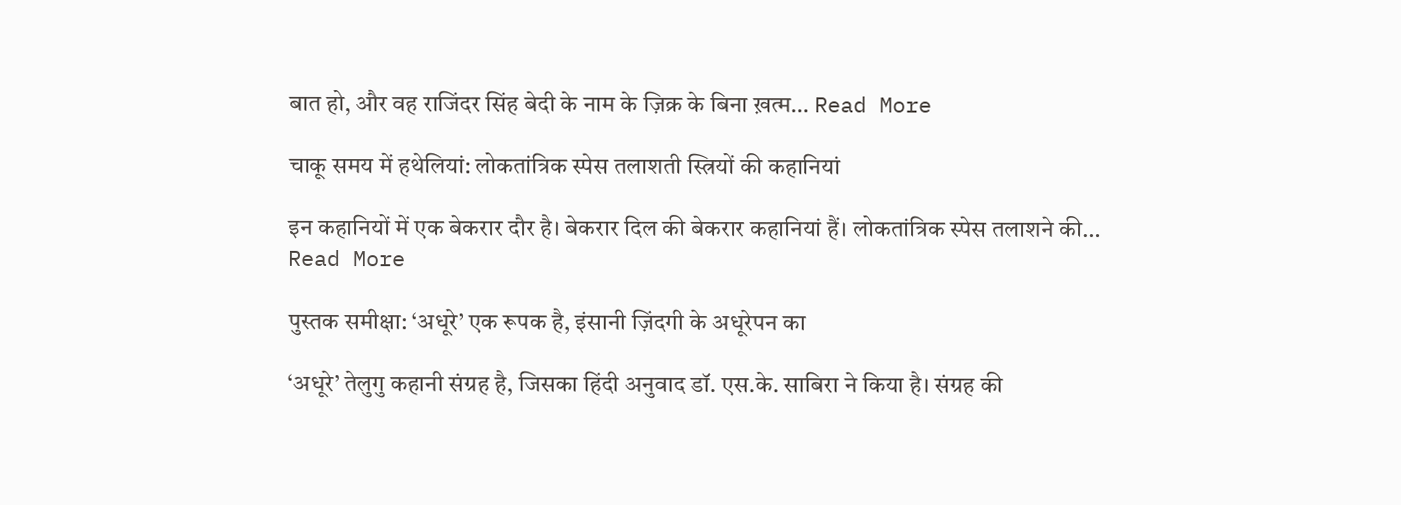बात हो, और वह राजिंदर सिंह बेदी के नाम के ज़िक्र के बिना ख़त्म… Read More

चाकू समय में हथेलियां: लोकतांत्रिक स्पेस तलाशती स्त्रियों की कहानियां

इन कहानियों में एक बेकरार दौर है। बेकरार दिल की बेकरार कहानियां हैं। लोकतांत्रिक स्‍पेस तलाशने की… Read More

पुस्तक समीक्षा: ‘अधूरे’ एक रूपक है, इंसानी ज़िंदगी के अधूरेपन का

‘अधूरे’ तेलुगु कहानी संग्रह है, जिसका हिंदी अनुवाद डॉ. एस.के. साबिरा ने किया है। संग्रह की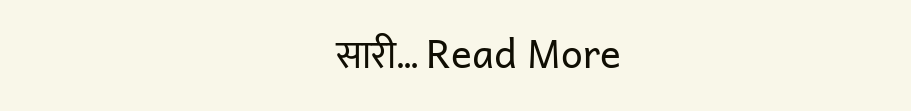सारी… Read More